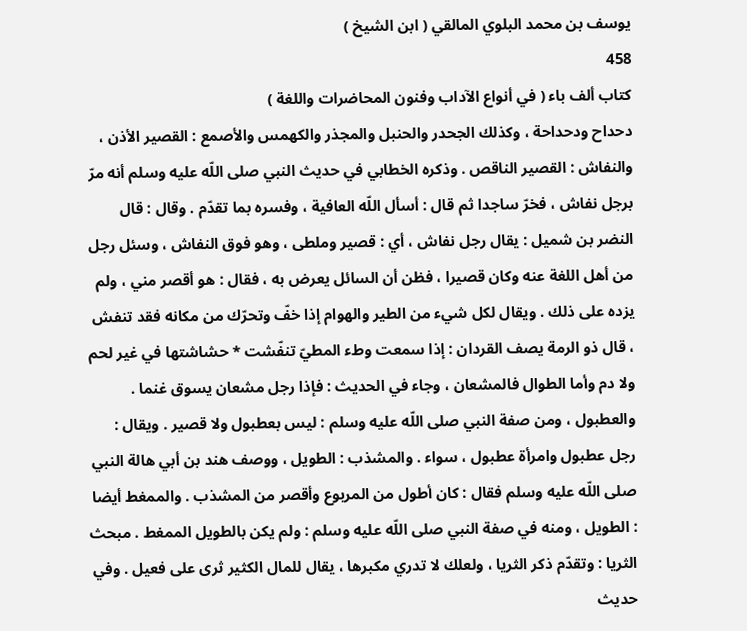يوسف بن محمد البلوي المالقي ( ابن الشيخ )
458
كتاب ألف باء ( في أنواع الآداب وفنون المحاضرات واللغة )
دحداح ودحداحة ، وكذلك الجحدر والحنبل والمجذر والكهمس والأصمع : القصير الأذن ، والنفاش : القصير الناقص . وذكره الخطابي في حديث النبي صلى اللّه عليه وسلم أنه مرّ برجل نفاش ، فخرّ ساجدا ثم قال : أسأل اللّه العافية ، وفسره بما تقدّم . وقال : قال النضر بن شميل : يقال رجل نفاش ، أي : قصير وملطى ، وهو فوق النفاش ، وسئل رجل من أهل اللغة عنه وكان قصيرا ، فظن أن السائل يعرض به ، فقال : هو أقصر مني ، ولم يزده على ذلك . ويقال لكل شيء من الطير والهوام إذا خفّ وتحرّك من مكانه فقد تنفش ، قال ذو الرمة يصف القردان : إذا سمعت وطء المطيّ تنفّشت * حشاشتها في غير لحم ولا دم وأما الطوال فالمشعان ، وجاء في الحديث : فإذا رجل مشعان يسوق غنما . والعطبول ، ومن صفة النبي صلى اللّه عليه وسلم : ليس بعطبول ولا قصير . ويقال : رجل عطبول وامرأة عطبول ، سواء . والمشذب : الطويل ، ووصف هند بن أبي هالة النبي صلى اللّه عليه وسلم فقال : كان أطول من المربوع وأقصر من المشذب . والممغط أيضا : الطويل ، ومنه في صفة النبي صلى اللّه عليه وسلم : ولم يكن بالطويل الممغط . مبحث الثريا : وتقدّم ذكر الثريا ، ولعلك لا تدري مكبرها ، يقال للمال الكثير ثرى على فعيل . وفي حديث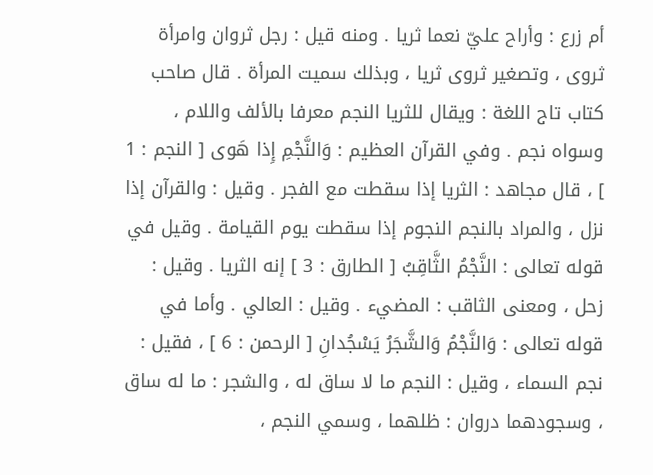أم زرع : وأراح عليّ نعما ثريا . ومنه قيل : رجل ثروان وامرأة ثروى ، وتصغير ثروى ثريا ، وبذلك سميت المرأة . قال صاحب كتاب تاج اللغة : ويقال للثريا النجم معرفا بالألف واللام ، وسواه نجم . وفي القرآن العظيم : وَالنَّجْمِ إِذا هَوى [ النجم : 1 ] ، قال مجاهد : الثريا إذا سقطت مع الفجر . وقيل : والقرآن إذا نزل ، والمراد بالنجم النجوم إذا سقطت يوم القيامة . وقيل في قوله تعالى : النَّجْمُ الثَّاقِبُ [ الطارق : 3 ] إنه الثريا . وقيل : زحل ، ومعنى الثاقب : المضيء . وقيل : العالي . وأما في قوله تعالى : وَالنَّجْمُ وَالشَّجَرُ يَسْجُدانِ [ الرحمن : 6 ] ، فقيل : نجم السماء ، وقيل : النجم ما لا ساق له ، والشجر : ما له ساق ، وسجودهما دروان : ظلهما ، وسمي النجم ،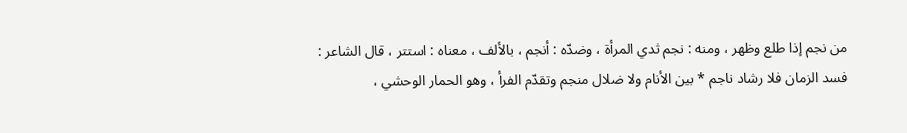من نجم إذا طلع وظهر ، ومنه : نجم ثدي المرأة ، وضدّه : أنجم ، بالألف ، معناه : استتر ، قال الشاعر : فسد الزمان فلا رشاد ناجم * بين الأنام ولا ضلال منجم وتقدّم الفرأ ، وهو الحمار الوحشي ،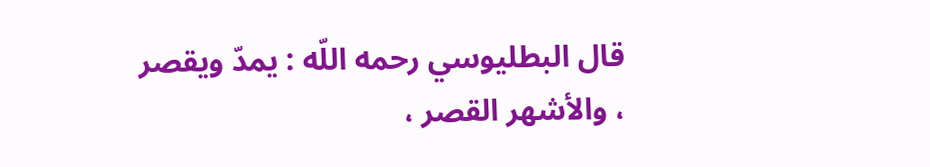قال البطليوسي رحمه اللّه : يمدّ ويقصر ، والأشهر القصر ،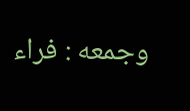وجمعه : فراء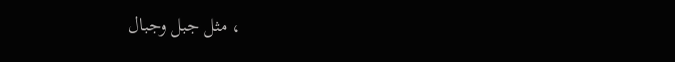، مثل جبل وجبال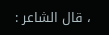، قال الشاعر :